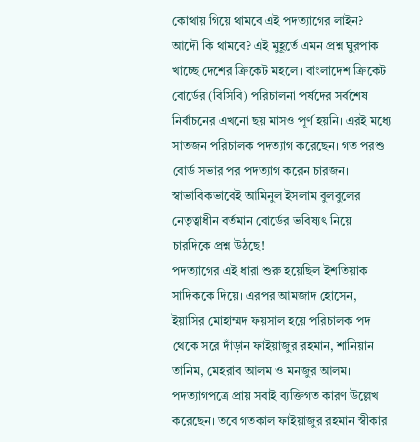কোথায় গিয়ে থামবে এই পদত্যাগের লাইন? আদৌ কি থামবে? এই মুহূর্তে এমন প্রশ্ন ঘুরপাক খাচ্ছে দেশের ক্রিকেট মহলে। বাংলাদেশ ক্রিকেট বোর্ডের (বিসিবি) পরিচালনা পর্ষদের সর্বশেষ নির্বাচনের এখনো ছয় মাসও পূর্ণ হয়নি। এরই মধ্যে সাতজন পরিচালক পদত্যাগ করেছেন। গত পরশু বোর্ড সভার পর পদত্যাগ করেন চারজন।
স্বাভাবিকভাবেই আমিনুল ইসলাম বুলবুলের নেতৃত্বাধীন বর্তমান বোর্ডের ভবিষ্যৎ নিয়ে চারদিকে প্রশ্ন উঠছে!
পদত্যাগের এই ধারা শুরু হয়েছিল ইশতিয়াক সাদিককে দিয়ে। এরপর আমজাদ হোসেন, ইয়াসির মোহাম্মদ ফয়সাল হয়ে পরিচালক পদ থেকে সরে দাঁড়ান ফাইয়াজুর রহমান, শানিয়ান তানিম, মেহরাব আলম ও মনজুর আলম। পদত্যাগপত্রে প্রায় সবাই ব্যক্তিগত কারণ উল্লেখ করেছেন। তবে গতকাল ফাইয়াজুর রহমান স্বীকার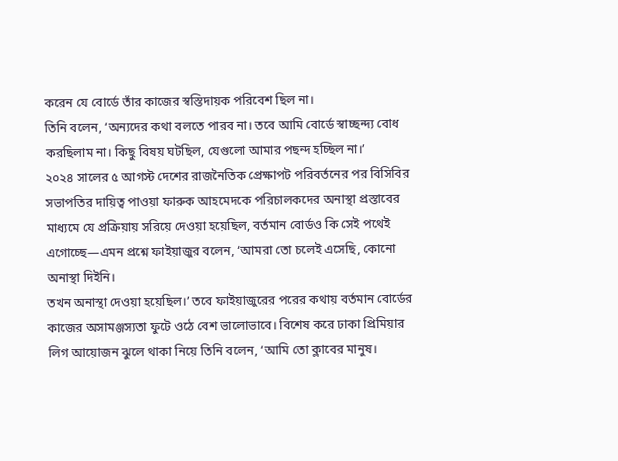করেন যে বোর্ডে তাঁর কাজের স্বস্তিদায়ক পরিবেশ ছিল না।
তিনি বলেন, ‘অন্যদের কথা বলতে পারব না। তবে আমি বোর্ডে স্বাচ্ছন্দ্য বোধ করছিলাম না। কিছু বিষয় ঘটছিল, যেগুলো আমার পছন্দ হচ্ছিল না।’
২০২৪ সালের ৫ আগস্ট দেশের রাজনৈতিক প্রেক্ষাপট পরিবর্তনের পর বিসিবির সভাপতির দায়িত্ব পাওয়া ফারুক আহমেদকে পরিচালকদের অনাস্থা প্রস্তাবের মাধ্যমে যে প্রক্রিয়ায় সরিয়ে দেওয়া হয়েছিল, বর্তমান বোর্ডও কি সেই পথেই এগোচ্ছে—এমন প্রশ্নে ফাইয়াজুর বলেন, ‘আমরা তো চলেই এসেছি, কোনো অনাস্থা দিইনি।
তখন অনাস্থা দেওয়া হয়েছিল।’ তবে ফাইয়াজুরের পরের কথায় বর্তমান বোর্ডের কাজের অসামঞ্জস্যতা ফুটে ওঠে বেশ ভালোভাবে। বিশেষ করে ঢাকা প্রিমিয়ার লিগ আয়োজন ঝুলে থাকা নিয়ে তিনি বলেন, ‘আমি তো ক্লাবের মানুষ।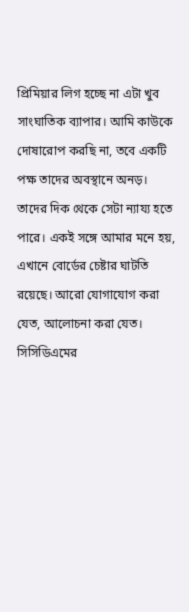প্রিমিয়ার লিগ হচ্ছে না এটা খুব সাংঘাতিক ব্যাপার। আমি কাউকে দোষারোপ করছি না, তবে একটি পক্ষ তাদের অবস্থানে অনড়।
তাদের দিক থেকে সেটা ন্যায্য হতে পারে। একই সঙ্গে আমার মনে হয়, এখানে বোর্ডের চেষ্টার ঘাটতি রয়েছে। আরো যোগাযোগ করা যেত, আলোচনা করা যেত। সিসিডিএমের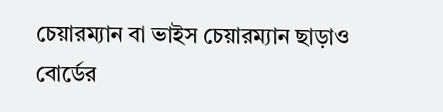চেয়ারম্যান বা ভাইস চেয়ারম্যান ছাড়াও বোর্ডের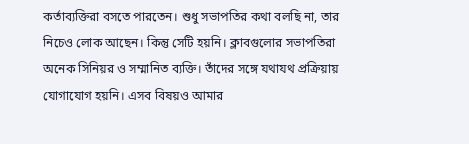কর্তাব্যক্তিরা বসতে পারতেন। শুধু সভাপতির কথা বলছি না, তার নিচেও লোক আছেন। কিন্তু সেটি হয়নি। ক্লাবগুলোর সভাপতিরা অনেক সিনিয়র ও সম্মানিত ব্যক্তি। তাঁদের সঙ্গে যথাযথ প্রক্রিয়ায় যোগাযোগ হয়নি। এসব বিষয়ও আমার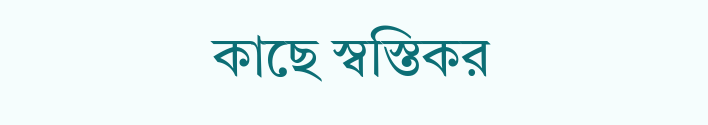কাছে স্বস্তিকর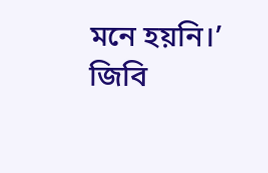মনে হয়নি।’
জিবি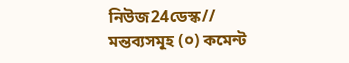নিউজ24ডেস্ক//
মন্তব্যসমূহ (০) কমেন্ট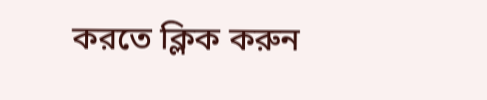করতে ক্লিক করুন